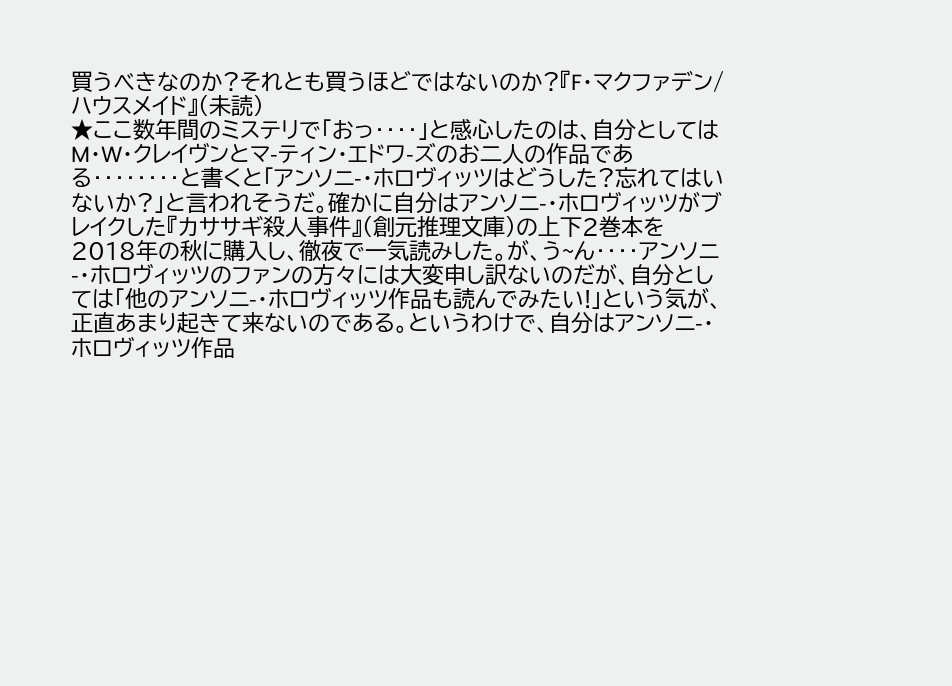買うべきなのか?それとも買うほどではないのか?『F・マクファデン/ハウスメイド』(未読)
★ここ数年間のミステリで「おっ‥‥」と感心したのは、自分としてはM・W・クレイヴンとマ-ティン・エドワ-ズのお二人の作品である‥‥‥‥と書くと「アンソニ-・ホロヴィッツはどうした?忘れてはいないか?」と言われそうだ。確かに自分はアンソニ-・ホロヴィッツがブレイクした『カササギ殺人事件』(創元推理文庫)の上下2巻本を2018年の秋に購入し、徹夜で一気読みした。が、う~ん‥‥アンソニ-・ホロヴィッツのファンの方々には大変申し訳ないのだが、自分としては「他のアンソニ-・ホロヴィッツ作品も読んでみたい!」という気が、正直あまり起きて来ないのである。というわけで、自分はアンソニ-・ホロヴィッツ作品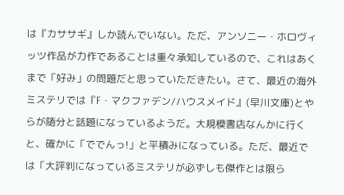は『カササギ』しか読んでいない。ただ、アンソニー・ホロヴィッツ作品が力作であることは重々承知しているので、これはあくまで「好み」の問題だと思っていただきたい。さて、最近の海外ミステリでは『F・マクファデン/ハウスメイド』(早川文庫)とやらが随分と話題になっているようだ。大規模書店なんかに行くと、確かに「ででんっ!」と平積みになっている。ただ、最近では「大評判になっているミステリが必ずしも傑作とは限ら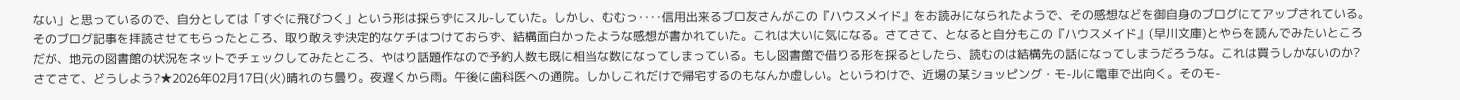ない」と思っているので、自分としては「すぐに飛びつく」という形は採らずにスル-していた。しかし、むむっ‥‥信用出来るブロ友さんがこの『ハウスメイド』をお読みになられたようで、その感想などを御自身のブログにてアップされている。そのブログ記事を拝読させてもらったところ、取り敢えず決定的なケチはつけておらず、結構面白かったような感想が書かれていた。これは大いに気になる。さてさて、となると自分もこの『ハウスメイド』(早川文庫)とやらを読んでみたいところだが、地元の図書館の状況をネットでチェックしてみたところ、やはり話題作なので予約人数も既に相当な数になってしまっている。もし図書館で借りる形を採るとしたら、読むのは結構先の話になってしまうだろうな。これは買うしかないのか?さてさて、どうしよう?★2026年02月17日(火)晴れのち曇り。夜遅くから雨。午後に歯科医への通院。しかしこれだけで帰宅するのもなんか虚しい。というわけで、近場の某ショッピング・モ-ルに電車で出向く。そのモ-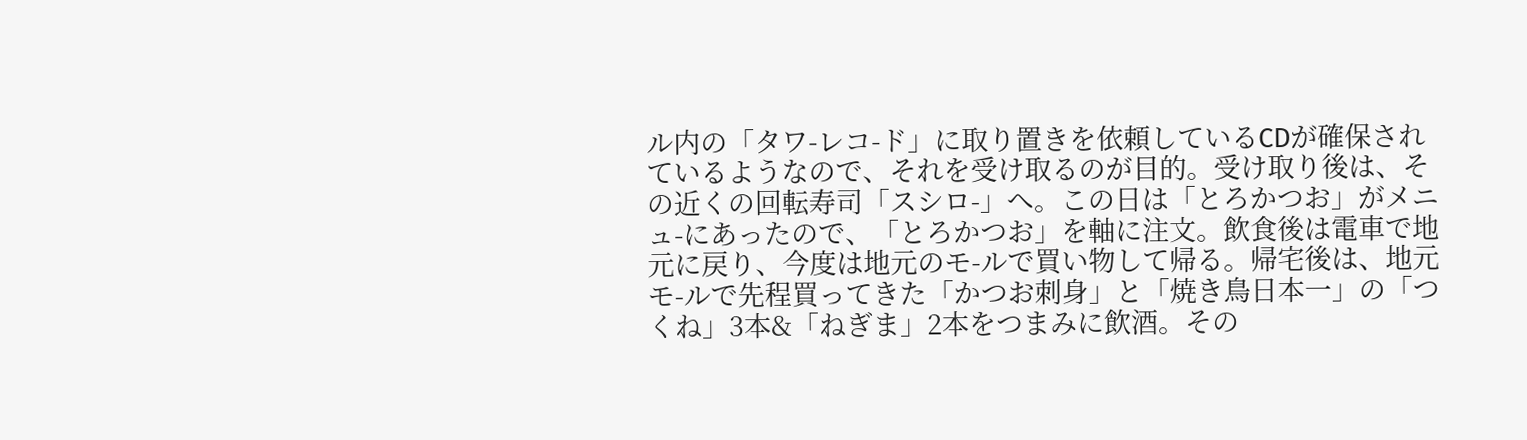ル内の「タワ-レコ-ド」に取り置きを依頼しているCDが確保されているようなので、それを受け取るのが目的。受け取り後は、その近くの回転寿司「スシロ-」へ。この日は「とろかつお」がメニュ-にあったので、「とろかつお」を軸に注文。飲食後は電車で地元に戻り、今度は地元のモ-ルで買い物して帰る。帰宅後は、地元モ-ルで先程買ってきた「かつお刺身」と「焼き鳥日本一」の「つくね」3本&「ねぎま」2本をつまみに飲酒。その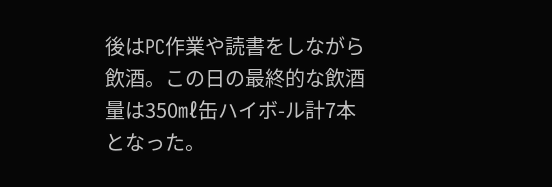後はPC作業や読書をしながら飲酒。この日の最終的な飲酒量は350㎖缶ハイボ-ル計7本となった。